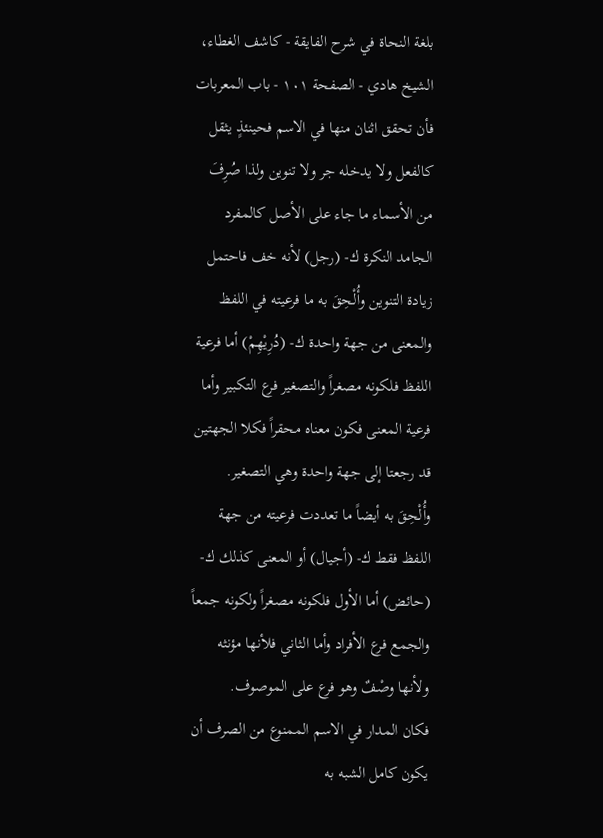بلغة النحاة في شرح الفايقة - كاشف الغطاء، الشيخ هادي - الصفحة ١٠١ - باب المعربات
فأن تحقق اثنان منها في الاسم فحينئذٍ يثقل كالفعل ولا يدخله جر ولا تنوين ولذا صُرِفَ من الأسماء ما جاء على الأصل كالمفرد الجامد النكرة ك- (رجل) لأنه خف فاحتمل زيادة التنوين وأُلْحِقَ به ما فرعيته في اللفظ والمعنى من جهة واحدة ك- (دُرِيْهِمْ) أما فرعية اللفظ فلكونه مصغراً والتصغير فرع التكبير وأما فرعية المعنى فكون معناه محقراً فكلا الجهتين قد رجعتا إلى جهة واحدة وهي التصغير. وأُلْحِقَ به أيضاً ما تعددت فرعيته من جهة اللفظ فقط ك- (أجيال) أو المعنى كذلك ك- (حائض) أما الأول فلكونه مصغراً ولكونه جمعاً والجمع فرع الأفراد وأما الثاني فلأنها مؤنثه ولأنها وصْفٌ وهو فرع على الموصوف.
فكان المدار في الاسم الممنوع من الصرف أن يكون كامل الشبه به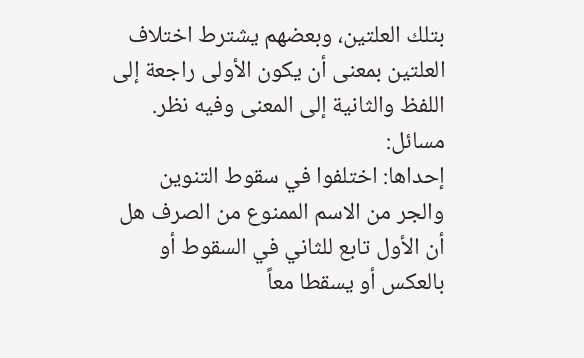بتلك العلتين، وبعضهم يشترط اختلاف العلتين بمعنى أن يكون الأولى راجعة إلى اللفظ والثانية إلى المعنى وفيه نظر.
مسائل:
إحداها: اختلفوا في سقوط التنوين والجر من الاسم الممنوع من الصرف هل أن الأول تابع للثاني في السقوط أو بالعكس أو يسقطا معاً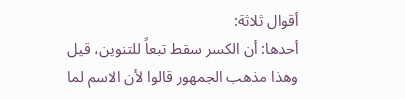أقوال ثلاثة:
أحدها: أن الكسر سقط تبعاً للتنوين، قيل وهذا مذهب الجمهور قالوا لأن الاسم لما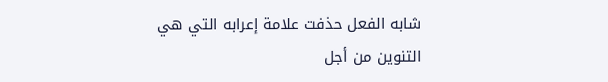شابه الفعل حذفت علامة إعرابه التي هي التنوين من أجل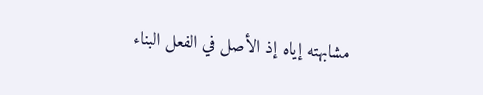مشابهته إياه إذ الأصل في الفعل البناء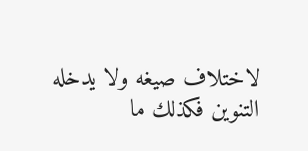لاختلاف صيغه ولا يدخله التنوين فكذلك ما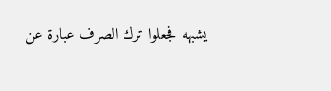يشبهه فجعلوا ترك الصرف عبارة عن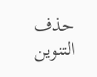حذف التنوين